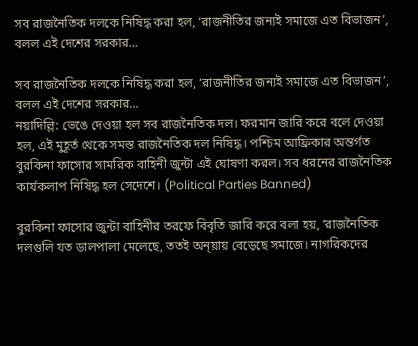সব রাজনৈতিক দলকে নিষিদ্ধ করা হল, ‘রাজনীতির জন্যই সমাজে এত বিভাজন’, বলল এই দেশের সরকার…

সব রাজনৈতিক দলকে নিষিদ্ধ করা হল, ‘রাজনীতির জন্যই সমাজে এত বিভাজন’, বলল এই দেশের সরকার…
নয়াদিল্লি: ভেঙে দেওয়া হল সব রাজনৈতিক দল। ফরমান জারি করে বলে দেওয়া হল, এই মুহূর্ত থেকে সমস্ত রাজনৈতিক দল নিষিদ্ধ। পশ্চিম আফ্রিকার অন্তর্গত বুরকিনা ফাসোর সামরিক বাহিনী জুন্টা এই ঘোষণা করল। সব ধরনের রাজনৈতিক কার্যকলাপ নিষিদ্ধ হল সেদেশে। (Political Parties Banned)

বুরকিনা ফাসোর জুন্টা বাহিনীর তরফে বিবৃতি জারি করে বলা হয়, ‘রাজনৈতিক দলগুলি যত ডালপালা মেলেছে, ততই অন্য়ায় বেড়েছে সমাজে। নাগরিকদের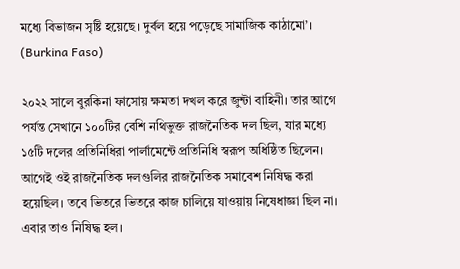মধ্যে বিভাজন সৃষ্টি হয়েছে। দুর্বল হয়ে পড়েছে সামাজিক কাঠামো’। (Burkina Faso)

২০২২ সালে বুরকিনা ফাসোয় ক্ষমতা দখল করে জুন্টা বাহিনী। তার আগে পর্যন্ত সেখানে ১০০টির বেশি নথিভুক্ত রাজনৈতিক দল ছিল, যার মধ্যে ১৫টি দলের প্রতিনিধিরা পার্লামেন্টে প্রতিনিধি স্বরূপ অধিষ্ঠিত ছিলেন। আগেই ওই রাজনৈতিক দলগুলির রাজনৈতিক সমাবেশ নিষিদ্ধ করা হয়েছিল। তবে ভিতরে ভিতরে কাজ চালিয়ে যাওয়ায় নিষেধাজ্ঞা ছিল না। এবার তাও নিষিদ্ধ হল।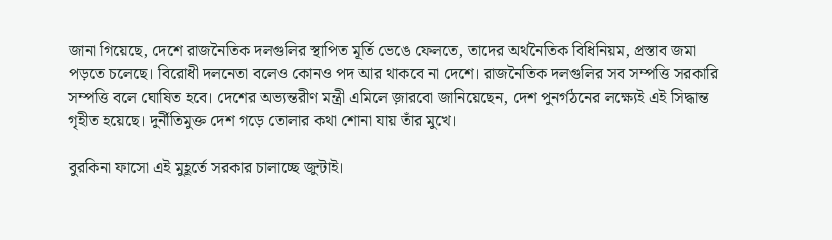জানা গিয়েছে, দেশে রাজনৈতিক দলগুলির স্থাপিত মূর্তি ভেঙে ফেলতে, তাদের অর্থনৈতিক বিধিনিয়ম, প্রস্তাব জমা পড়তে চলেছে। বিরোধী দলনেতা বলেও কোনও পদ আর থাকবে না দেশে। রাজনৈতিক দলগুলির সব সম্পত্তি সরকারি সম্পত্তি বলে ঘোষিত হবে। দেশের অভ্যন্তরীণ মন্ত্রী এমিলে জ়ারবো জানিয়েছেন, দেশ পুনর্গঠনের লক্ষ্যেই এই সিদ্ধান্ত গৃহীত হয়েছে। দুর্নীতিমুক্ত দেশ গড়ে তোলার কথা শোনা যায় তাঁর মুখে।

বুরকিনা ফাসো এই মুহূর্তে সরকার চালাচ্ছে জুন্টাই।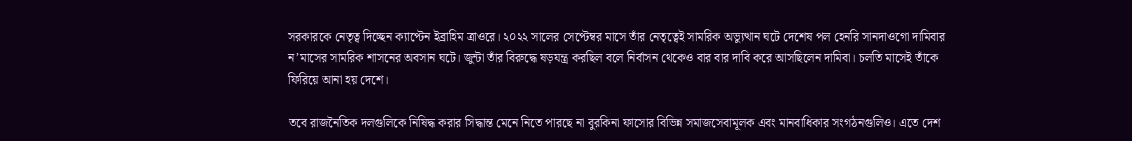সরকারকে নেতৃত্ব দিচ্ছেন ক্যাপ্টেন ইব্রাহিম ত্রাওরে। ২০২২ সালের সেপ্টেম্বর মাসে তাঁর নেতৃত্বেই সামরিক অভ্যুত্থান ঘটে দেশেষ পল হেনরি সানদাওগো দামিবার ন’মাসের সামরিক শাসনের অবসান ঘটে। জুন্টা তাঁর বিরুদ্ধে ষড়যন্ত্র করছিল বলে নির্বাসন থেকেও বার বার দাবি করে আসছিলেন দামিবা। চলতি মাসেই তাঁকে ফিরিয়ে আনা হয় দেশে।

তবে রাজনৈতিক দলগুলিকে নিষিদ্ধ করার সিদ্ধান্ত মেনে নিতে পারছে না বুরকিনা ফাসোর বিভিন্ন সমাজসেবামূলক এবং মানবাধিকার সংগঠনগুলিও। এতে দেশ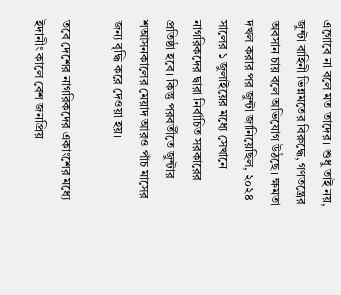এগোবে না বলে মত তাদের। শুধু তাই নয়, জুন্টা বাহিনী ভিন্নমতের বিরুদ্ধে, গণতন্ত্রের অবসান চায় বলে অভিযোগ উঠছে। ক্ষমতা দখল করার পর জুন্টা জানিয়েছিল, ২০২৪ সালের ১ জুলাইয়ের মধ্যে সেখানে নাগরিকদের দ্বারা নির্বাচিত সরকারের প্রতিষ্ঠা হবে। কিন্তু পরবর্তীতে জুন্টার শআসনকালের মেয়াদ আরও পাঁচ মাসের জন্য বৃদ্ধি করে দেওয়া হয়।

তবে দেশের নাগরিকদের একাংশের মধ্যে ইদানীং কালে বেশ জনপ্রিয়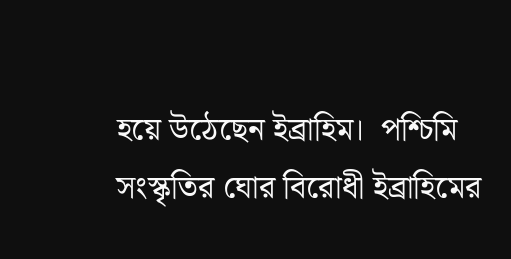হয়ে উঠেছেন ইব্রাহিম।  পশ্চিমি সংস্কৃতির ঘোর বিরোধী ইব্রাহিমের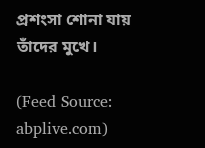প্রশংসা শোনা যায় তাঁদের মুখে।

(Feed Source: abplive.com)